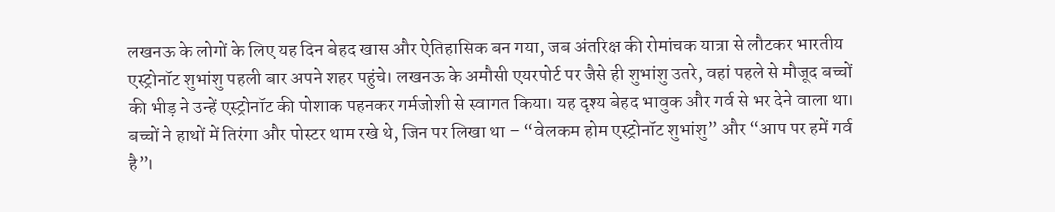लखनऊ के लोगों के लिए यह दिन बेहद खास और ऐतिहासिक बन गया, जब अंतरिक्ष की रोमांचक यात्रा से लौटकर भारतीय एस्ट्रोनॉट शुभांशु पहली बार अपने शहर पहुंचे। लखनऊ के अमौसी एयरपोर्ट पर जैसे ही शुभांशु उतरे, वहां पहले से मौजूद बच्चों की भीड़ ने उन्हें एस्ट्रोनॉट की पोशाक पहनकर गर्मजोशी से स्वागत किया। यह दृश्य बेहद भावुक और गर्व से भर देने वाला था। बच्चों ने हाथों में तिरंगा और पोस्टर थाम रखे थे, जिन पर लिखा था – “वेलकम होम एस्ट्रोनॉट शुभांशु” और “आप पर हमें गर्व है”।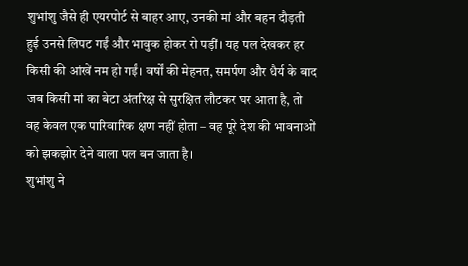शुभांशु जैसे ही एयरपोर्ट से बाहर आए, उनकी मां और बहन दौड़ती हुई उनसे लिपट गईं और भावुक होकर रो पड़ीं। यह पल देखकर हर किसी की आंखें नम हो गईं। वर्षों की मेहनत, समर्पण और धैर्य के बाद जब किसी मां का बेटा अंतरिक्ष से सुरक्षित लौटकर घर आता है, तो वह केवल एक पारिवारिक क्षण नहीं होता – वह पूरे देश की भावनाओं को झकझोर देने वाला पल बन जाता है।
शुभांशु ने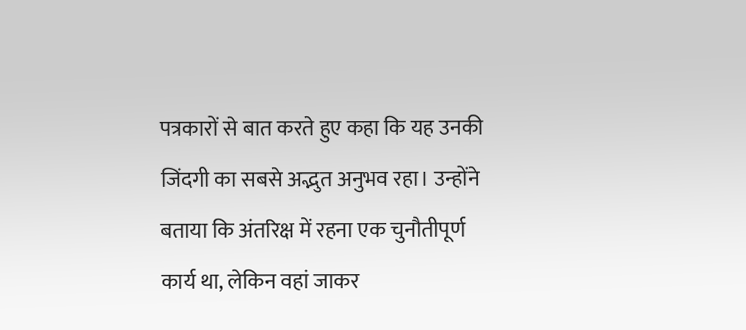पत्रकारों से बात करते हुए कहा कि यह उनकी जिंदगी का सबसे अद्भुत अनुभव रहा। उन्होंने बताया कि अंतरिक्ष में रहना एक चुनौतीपूर्ण कार्य था, लेकिन वहां जाकर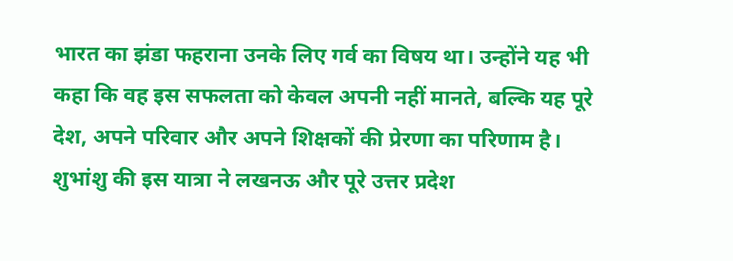भारत का झंडा फहराना उनके लिए गर्व का विषय था। उन्होंने यह भी कहा कि वह इस सफलता को केवल अपनी नहीं मानते, बल्कि यह पूरे देश, अपने परिवार और अपने शिक्षकों की प्रेरणा का परिणाम है।
शुभांशु की इस यात्रा ने लखनऊ और पूरे उत्तर प्रदेश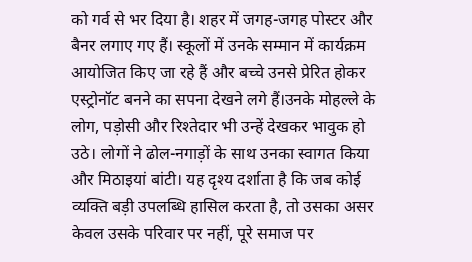को गर्व से भर दिया है। शहर में जगह-जगह पोस्टर और बैनर लगाए गए हैं। स्कूलों में उनके सम्मान में कार्यक्रम आयोजित किए जा रहे हैं और बच्चे उनसे प्रेरित होकर एस्ट्रोनॉट बनने का सपना देखने लगे हैं।उनके मोहल्ले के लोग, पड़ोसी और रिश्तेदार भी उन्हें देखकर भावुक हो उठे। लोगों ने ढोल-नगाड़ों के साथ उनका स्वागत किया और मिठाइयां बांटी। यह दृश्य दर्शाता है कि जब कोई व्यक्ति बड़ी उपलब्धि हासिल करता है, तो उसका असर केवल उसके परिवार पर नहीं, पूरे समाज पर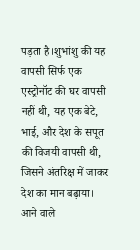पड़ता है।शुभांशु की यह वापसी सिर्फ एक एस्ट्रोनॉट की घर वापसी नहीं थी, यह एक बेटे, भाई, और देश के सपूत की विजयी वापसी थी, जिसने अंतरिक्ष में जाकर देश का मान बढ़ाया। आने वाले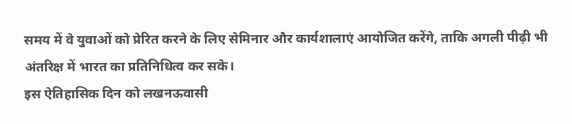समय में वे युवाओं को प्रेरित करने के लिए सेमिनार और कार्यशालाएं आयोजित करेंगे, ताकि अगली पीढ़ी भी अंतरिक्ष में भारत का प्रतिनिधित्व कर सके।
इस ऐतिहासिक दिन को लखनऊवासी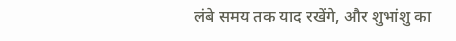लंबे समय तक याद रखेंगे, और शुभांशु का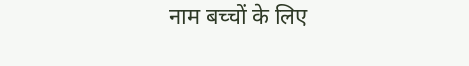नाम बच्चों के लिए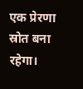एक प्रेरणा स्रोत बना रहेगा।